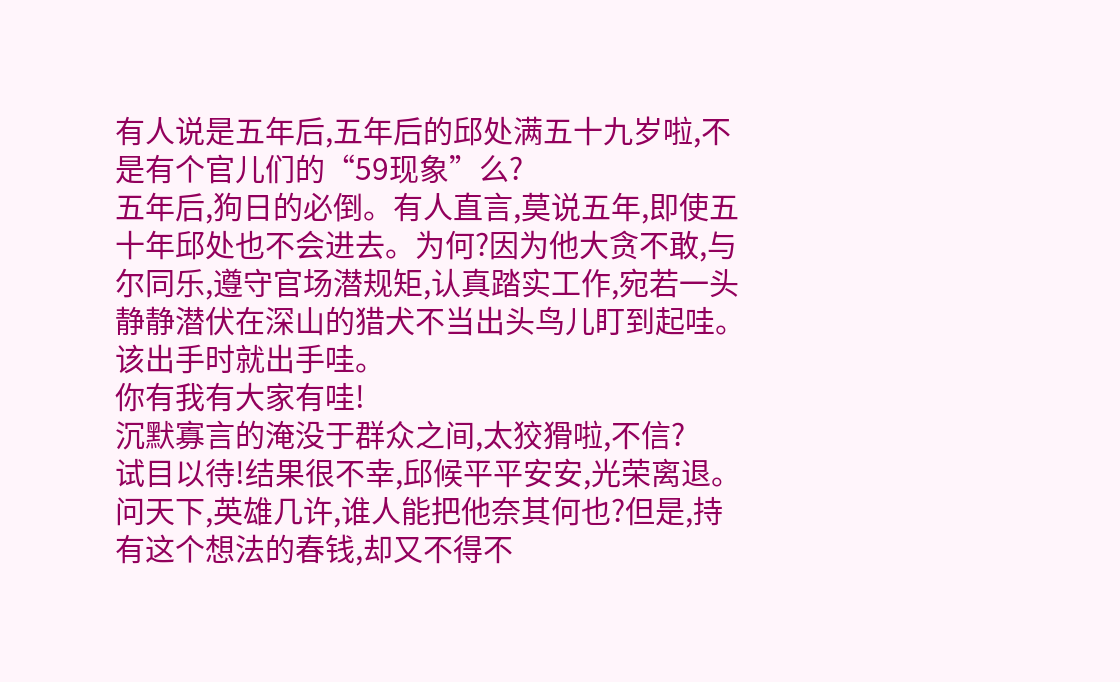有人说是五年后,五年后的邱处满五十九岁啦,不是有个官儿们的“59现象”么?
五年后,狗日的必倒。有人直言,莫说五年,即使五十年邱处也不会进去。为何?因为他大贪不敢,与尔同乐,遵守官场潜规矩,认真踏实工作,宛若一头静静潜伏在深山的猎犬不当出头鸟儿盯到起哇。
该出手时就出手哇。
你有我有大家有哇!
沉默寡言的淹没于群众之间,太狡猾啦,不信?
试目以待!结果很不幸,邱候平平安安,光荣离退。问天下,英雄几许,谁人能把他奈其何也?但是,持有这个想法的春钱,却又不得不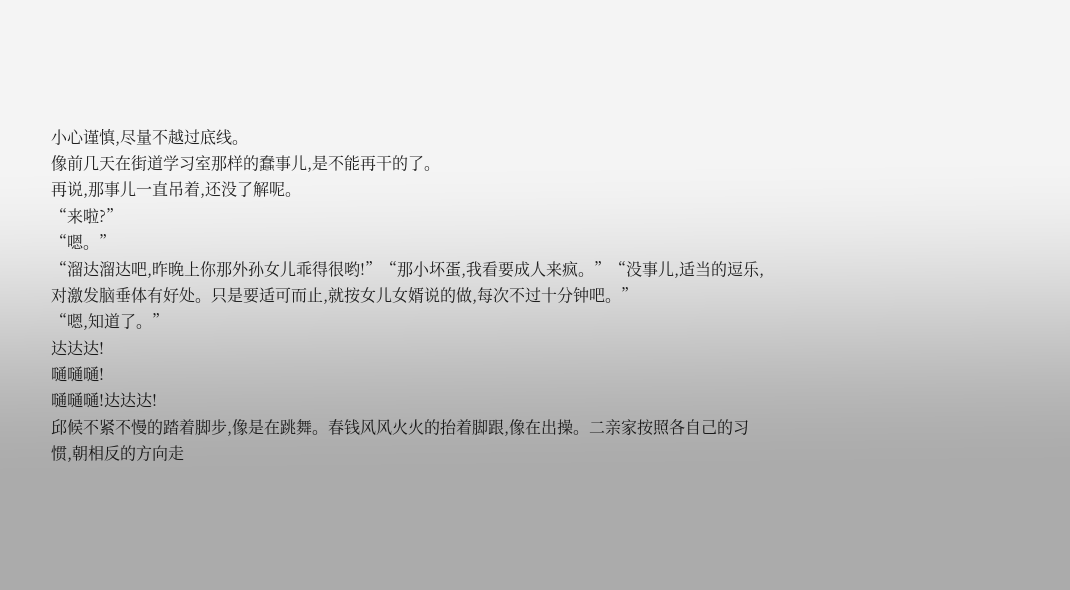小心谨慎,尽量不越过底线。
像前几天在街道学习室那样的蠢事儿,是不能再干的了。
再说,那事儿一直吊着,还没了解呢。
“来啦?”
“嗯。”
“溜达溜达吧,昨晚上你那外孙女儿乖得很哟!”“那小坏蛋,我看要成人来疯。”“没事儿,适当的逗乐,对激发脑垂体有好处。只是要适可而止,就按女儿女婿说的做,每次不过十分钟吧。”
“嗯,知道了。”
达达达!
嗵嗵嗵!
嗵嗵嗵!达达达!
邱候不紧不慢的踏着脚步,像是在跳舞。春钱风风火火的抬着脚跟,像在出操。二亲家按照各自己的习惯,朝相反的方向走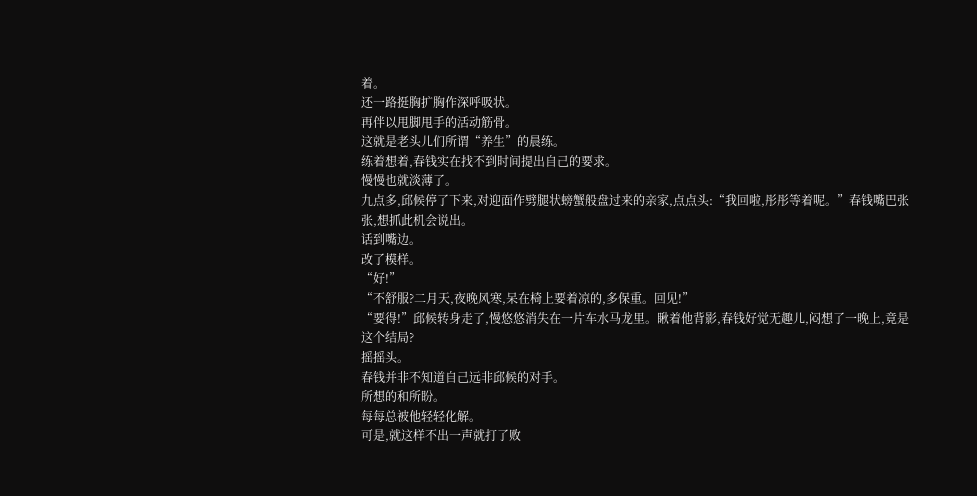着。
还一路挺胸扩胸作深呼吸状。
再伴以甩脚甩手的活动筋骨。
这就是老头儿们所谓“养生”的晨练。
练着想着,春钱实在找不到时间提出自己的要求。
慢慢也就淡薄了。
九点多,邱候停了下来,对迎面作劈腿状螃蟹般盘过来的亲家,点点头:“我回啦,彤彤等着呢。”春钱嘴巴张张,想抓此机会说出。
话到嘴边。
改了模样。
“好!”
“不舒服?二月天,夜晚风寒,呆在椅上要着凉的,多保重。回见!”
“要得!”邱候转身走了,慢悠悠消失在一片车水马龙里。瞅着他背影,春钱好觉无趣儿,闷想了一晚上,竟是这个结局?
摇摇头。
春钱并非不知道自己远非邱候的对手。
所想的和所盼。
每每总被他轻轻化解。
可是,就这样不出一声就打了败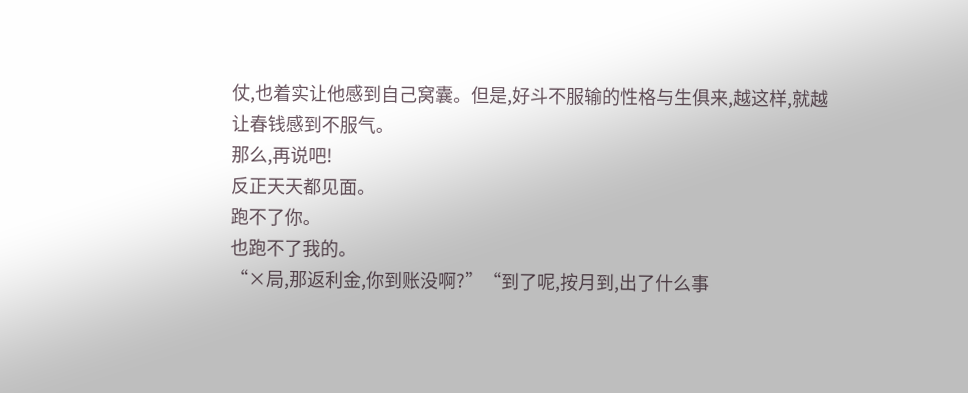仗,也着实让他感到自己窝囊。但是,好斗不服输的性格与生俱来,越这样,就越让春钱感到不服气。
那么,再说吧!
反正天天都见面。
跑不了你。
也跑不了我的。
“×局,那返利金,你到账没啊?”“到了呢,按月到,出了什么事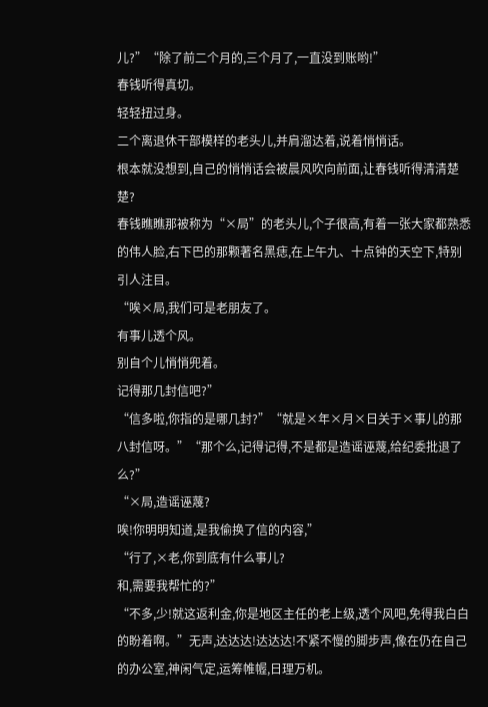儿?”“除了前二个月的,三个月了,一直没到账哟!”
春钱听得真切。
轻轻扭过身。
二个离退休干部模样的老头儿,并肩溜达着,说着悄悄话。
根本就没想到,自己的悄悄话会被晨风吹向前面,让春钱听得清清楚楚?
春钱瞧瞧那被称为“×局”的老头儿,个子很高,有着一张大家都熟悉的伟人脸,右下巴的那颗著名黑痣,在上午九、十点钟的天空下,特别引人注目。
“唉×局,我们可是老朋友了。
有事儿透个风。
别自个儿悄悄兜着。
记得那几封信吧?”
“信多啦,你指的是哪几封?”“就是×年×月×日关于×事儿的那八封信呀。”“那个么,记得记得,不是都是造谣诬蔑,给纪委批退了么?”
“×局,造谣诬蔑?
唉!你明明知道,是我偷换了信的内容,”
“行了,×老,你到底有什么事儿?
和,需要我帮忙的?”
“不多,少!就这返利金,你是地区主任的老上级,透个风吧,免得我白白的盼着啊。”无声,达达达!达达达!不紧不慢的脚步声,像在仍在自己的办公室,神闲气定,运筹帷幄,日理万机。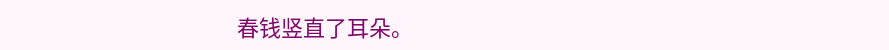春钱竖直了耳朵。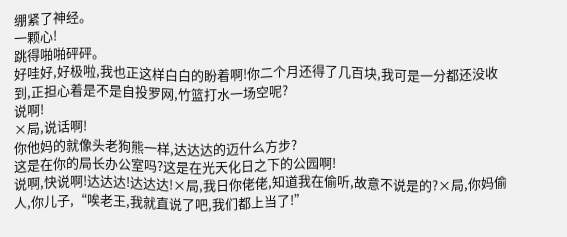绷紧了神经。
一颗心!
跳得啪啪砰砰。
好哇好,好极啦,我也正这样白白的盼着啊!你二个月还得了几百块,我可是一分都还没收到,正担心着是不是自投罗网,竹篮打水一场空呢?
说啊!
×局,说话啊!
你他妈的就像头老狗熊一样,达达达的迈什么方步?
这是在你的局长办公室吗?这是在光天化日之下的公园啊!
说啊,快说啊!达达达!达达达!×局,我日你佬佬,知道我在偷听,故意不说是的?×局,你妈偷人,你儿子,“唉老王,我就直说了吧,我们都上当了!”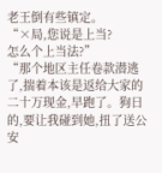老王倒有些镇定。
“×局,您说是上当?
怎么个上当法?”
“那个地区主任卷款潜逃了,揣着本该是返给大家的二十万现金,早跑了。狗日的,要让我碰到她,扭了送公安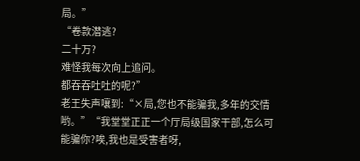局。”
“卷款潜逃?
二十万?
难怪我每次向上追问。
都吞吞吐吐的呢?”
老王失声嚷到:“×局,您也不能骗我,多年的交情哟。”“我堂堂正正一个厅局级国家干部,怎么可能骗你?唉,我也是受害者呀,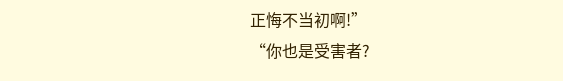正悔不当初啊!”
“你也是受害者?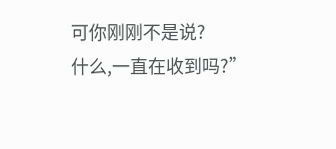可你刚刚不是说?
什么,一直在收到吗?”